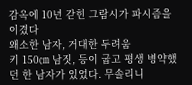감옥에 10년 갇힌 그람시가 파시즘을 이겼다
왜소한 남자, 거대한 두려움
키 150㎝ 남짓, 등이 굽고 평생 병약했던 한 남자가 있었다. 무솔리니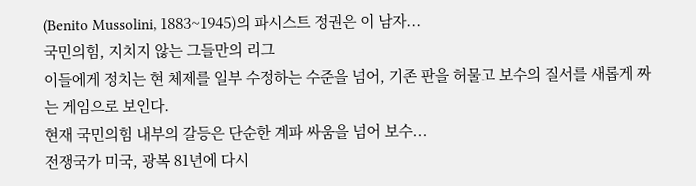(Benito Mussolini, 1883~1945)의 파시스트 정권은 이 남자...
국민의힘, 지치지 않는 그들만의 리그
이들에게 정치는 현 체제를 일부 수정하는 수준을 넘어, 기존 판을 허물고 보수의 질서를 새롭게 짜는 게임으로 보인다.
현재 국민의힘 내부의 갈등은 단순한 계파 싸움을 넘어 보수...
전쟁국가 미국, 광복 81년에 다시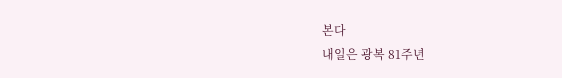본다
내일은 광복 81주년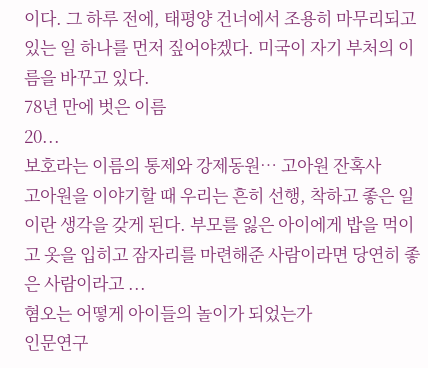이다. 그 하루 전에, 태평양 건너에서 조용히 마무리되고 있는 일 하나를 먼저 짚어야겠다. 미국이 자기 부처의 이름을 바꾸고 있다.
78년 만에 벗은 이름
20...
보호라는 이름의 통제와 강제동원… 고아원 잔혹사
고아원을 이야기할 때 우리는 흔히 선행, 착하고 좋은 일이란 생각을 갖게 된다. 부모를 잃은 아이에게 밥을 먹이고 옷을 입히고 잠자리를 마련해준 사람이라면 당연히 좋은 사람이라고 ...
혐오는 어떻게 아이들의 놀이가 되었는가
인문연구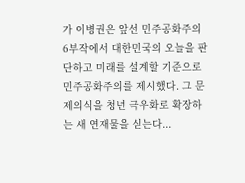가 이병권은 앞선 민주공화주의 6부작에서 대한민국의 오늘을 판단하고 미래를 설계할 기준으로 민주공화주의를 제시했다. 그 문제의식을 청년 극우화로 확장하는 새 연재물을 싣는다...